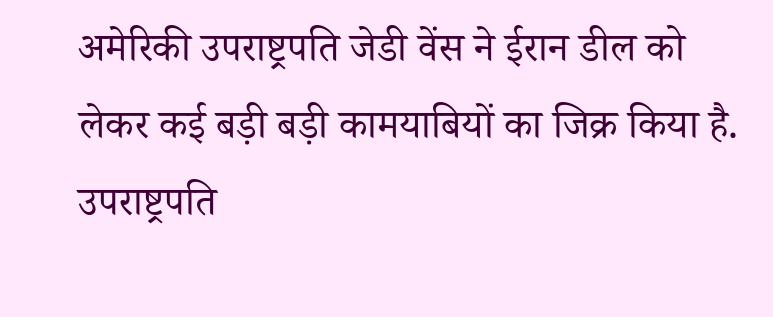अमेरिकी उपराष्ट्रपति जेडी वेंस ने ईरान डील को लेकर कई बड़ी बड़ी कामयाबियों का जिक्र किया है. उपराष्ट्रपति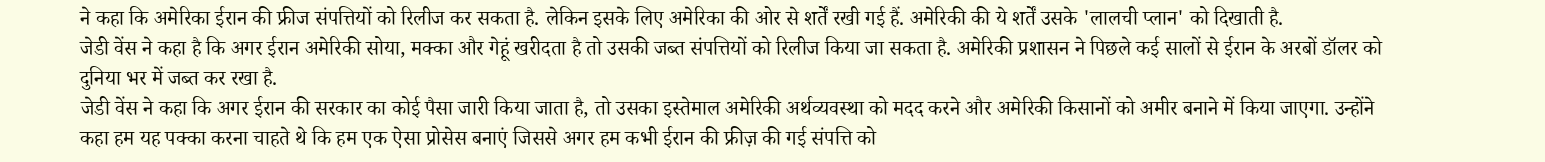ने कहा कि अमेरिका ईरान की फ्रीज संपत्तियों को रिलीज कर सकता है. लेकिन इसके लिए अमेरिका की ओर से शर्तें रखी गई हैं. अमेरिकी की ये शर्तें उसके 'लालची प्लान' को दिखाती है.
जेडी वेंस ने कहा है कि अगर ईरान अमेरिकी सोया, मक्का और गेहूं खरीदता है तो उसकी जब्त संपत्तियों को रिलीज किया जा सकता है. अमेरिकी प्रशासन ने पिछले कई सालों से ईरान के अरबों डॉलर को दुनिया भर में जब्त कर रखा है.
जेडी वेंस ने कहा कि अगर ईरान की सरकार का कोई पैसा जारी किया जाता है, तो उसका इस्तेमाल अमेरिकी अर्थव्यवस्था को मदद करने और अमेरिकी किसानों को अमीर बनाने में किया जाएगा. उन्होंने कहा हम यह पक्का करना चाहते थे कि हम एक ऐसा प्रोसेस बनाएं जिससे अगर हम कभी ईरान की फ्रीज़ की गई संपत्ति को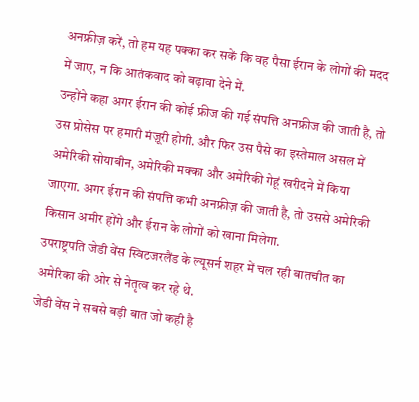अनफ्रीज़ करें, तो हम यह पक्का कर सकें कि वह पैसा ईरान के लोगों की मदद में जाए, न कि आतंकवाद को बढ़ावा देने में.
उन्होंने कहा अगर ईरान की कोई फ्रीज की गई संपत्ति अनफ्रीज की जाती है, तो उस प्रोसेस पर हमारी मंज़ूरी होगी. और फिर उस पैसे का इस्तेमाल असल में अमेरिकी सोयाबीन, अमेरिकी मक्का और अमेरिकी गेहूं खरीदने में किया जाएगा. अगर ईरान की संपत्ति कभी अनफ्रीज़ की जाती है, तो उससे अमेरिकी किसान अमीर होंगे और ईरान के लोगों को खाना मिलेगा.
उपराष्ट्रपति जेडी वेंस स्विटजरलैंड के ल्यूसर्न शहर में चल रही बातचीत का अमेरिका की ओर से नेतृत्व कर रहे थे.
जेडी वेंस ने सबसे बड़ी बात जो कही है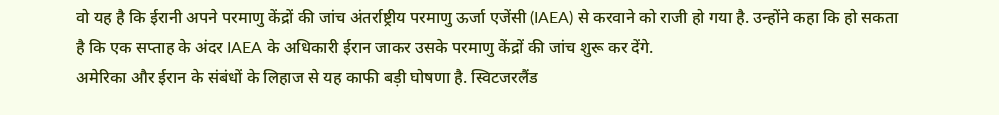वो यह है कि ईरानी अपने परमाणु केंद्रों की जांच अंतर्राष्ट्रीय परमाणु ऊर्जा एजेंसी (IAEA) से करवाने को राजी हो गया है. उन्होंने कहा कि हो सकता है कि एक सप्ताह के अंदर IAEA के अधिकारी ईरान जाकर उसके परमाणु केंद्रों की जांच शुरू कर देंगे.
अमेरिका और ईरान के संबंधों के लिहाज से यह काफी बड़ी घोषणा है. स्विटजरलैंड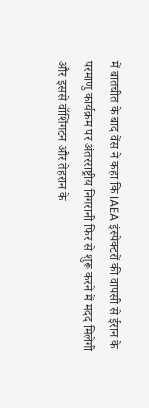में बातचीत के बाद वेंस ने कहा कि IAEA इंस्पेक्टरों की वापसी से ईरान के परमाणु कार्यक्रम पर अंतरराष्ट्रीय निगरानी फिर से शुरू करने में मदद मिलेगी और इससे वॉशिंगटन और तेहरान के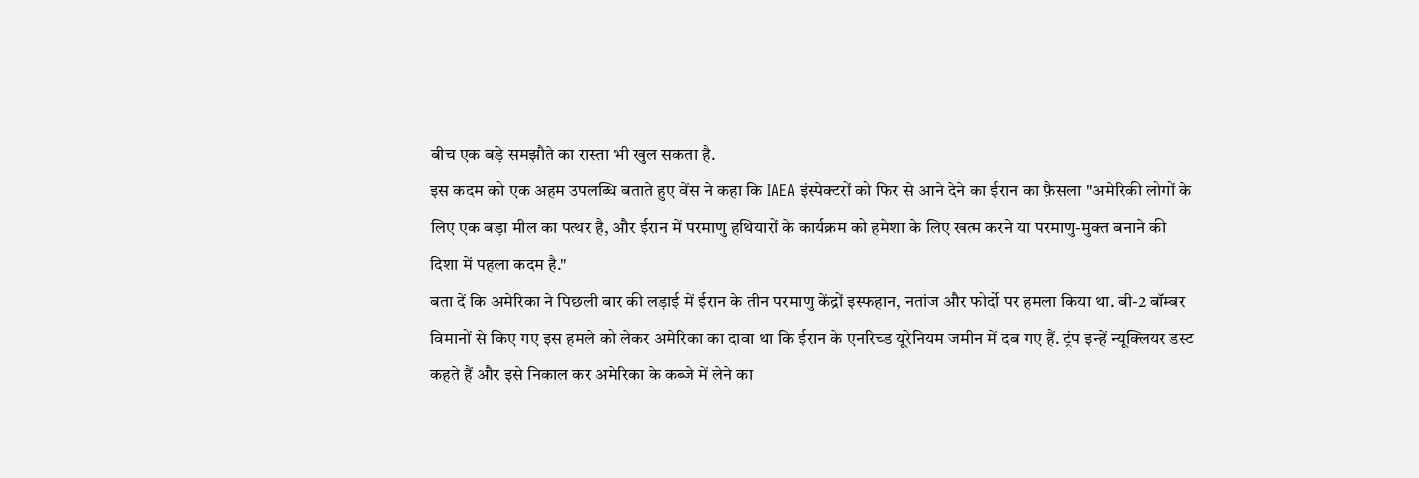बीच एक बड़े समझौते का रास्ता भी खुल सकता है.
इस कदम को एक अहम उपलब्धि बताते हुए वेंस ने कहा कि IAEA इंस्पेक्टरों को फिर से आने देने का ईरान का फ़ैसला "अमेरिकी लोगों के लिए एक बड़ा मील का पत्थर है, और ईरान में परमाणु हथियारों के कार्यक्रम को हमेशा के लिए खत्म करने या परमाणु-मुक्त बनाने की दिशा में पहला कदम है."
बता दें कि अमेरिका ने पिछली बार की लड़ाई में ईरान के तीन परमाणु केंद्रों इस्फहान, नतांज और फोर्दो पर हमला किया था. बी-2 बॉम्बर विमानों से किए गए इस हमले को लेकर अमेरिका का दावा था कि ईरान के एनरिच्ड यूरेनियम जमीन में दब गए हैं. ट्रंप इन्हें न्यूक्लियर डस्ट कहते हैं और इसे निकाल कर अमेरिका के कब्जे में लेने का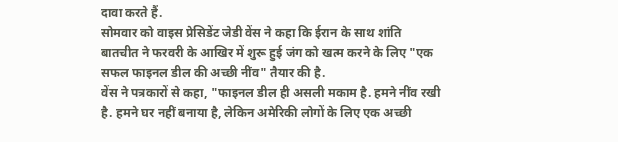दावा करते हैं.
सोमवार को वाइस प्रेसिडेंट जेडी वेंस ने कहा कि ईरान के साथ शांति बातचीत ने फरवरी के आखिर में शुरू हुई जंग को खत्म करने के लिए "एक सफल फाइनल डील की अच्छी नींव" तैयार की है.
वेंस ने पत्रकारों से कहा, "फाइनल डील ही असली मकाम है. हमने नींव रखी है. हमने घर नहीं बनाया है, लेकिन अमेरिकी लोगों के लिए एक अच्छी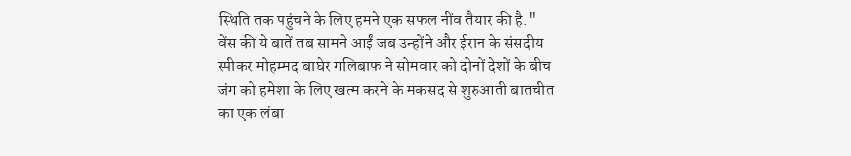स्थिति तक पहुंचने के लिए हमने एक सफल नींव तैयार की है."
वेंस की ये बातें तब सामने आईं जब उन्होंने और ईरान के संसदीय स्पीकर मोहम्मद बाघेर गलिबाफ ने सोमवार को दोनों देशों के बीच जंग को हमेशा के लिए खत्म करने के मकसद से शुरुआती बातचीत का एक लंबा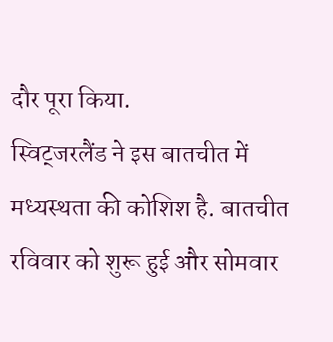दौर पूरा किया.
स्विट्जरलैंड ने इस बातचीत में मध्यस्थता की कोशिश है. बातचीत रविवार को शुरू हुई और सोमवार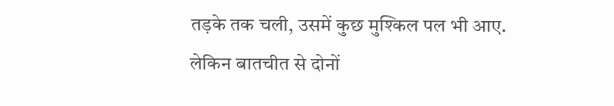तड़के तक चली, उसमें कुछ मुश्किल पल भी आए. लेकिन बातचीत से दोनों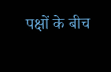पक्षों के बीच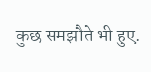कुछ समझौते भी हुए.